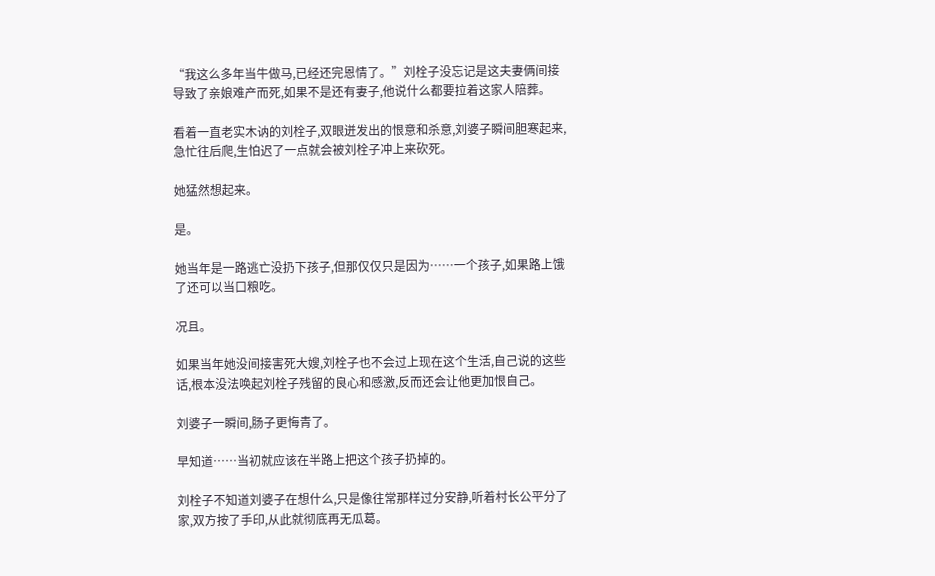“我这么多年当牛做马,已经还完恩情了。”刘栓子没忘记是这夫妻俩间接导致了亲娘难产而死,如果不是还有妻子,他说什么都要拉着这家人陪葬。

看着一直老实木讷的刘栓子,双眼迸发出的恨意和杀意,刘婆子瞬间胆寒起来,急忙往后爬,生怕迟了一点就会被刘栓子冲上来砍死。

她猛然想起来。

是。

她当年是一路逃亡没扔下孩子,但那仅仅只是因为……一个孩子,如果路上饿了还可以当口粮吃。

况且。

如果当年她没间接害死大嫂,刘栓子也不会过上现在这个生活,自己说的这些话,根本没法唤起刘栓子残留的良心和感激,反而还会让他更加恨自己。

刘婆子一瞬间,肠子更悔青了。

早知道……当初就应该在半路上把这个孩子扔掉的。

刘栓子不知道刘婆子在想什么,只是像往常那样过分安静,听着村长公平分了家,双方按了手印,从此就彻底再无瓜葛。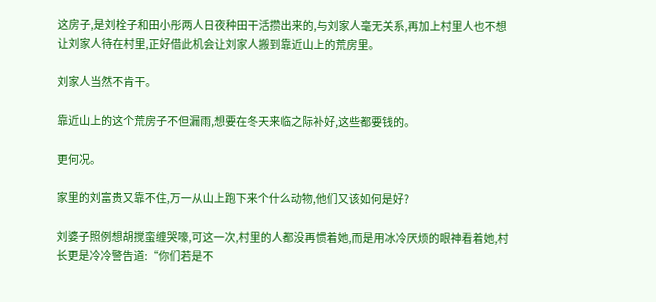这房子,是刘栓子和田小彤两人日夜种田干活攒出来的,与刘家人毫无关系,再加上村里人也不想让刘家人待在村里,正好借此机会让刘家人搬到靠近山上的荒房里。

刘家人当然不肯干。

靠近山上的这个荒房子不但漏雨,想要在冬天来临之际补好,这些都要钱的。

更何况。

家里的刘富贵又靠不住,万一从山上跑下来个什么动物,他们又该如何是好?

刘婆子照例想胡搅蛮缠哭嚎,可这一次,村里的人都没再惯着她,而是用冰冷厌烦的眼神看着她,村长更是冷冷警告道:“你们若是不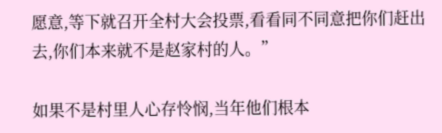愿意,等下就召开全村大会投票,看看同不同意把你们赶出去,你们本来就不是赵家村的人。”

如果不是村里人心存怜悯,当年他们根本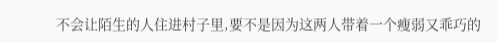不会让陌生的人住进村子里,要不是因为这两人带着一个瘦弱又乖巧的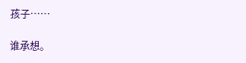孩子……

谁承想。